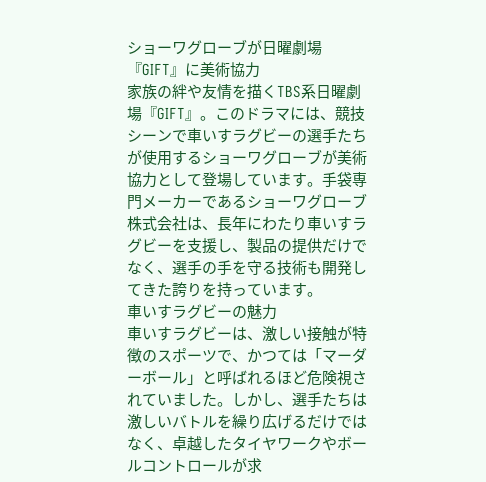ショーワグローブが日曜劇場『GIFT』に美術協力
家族の絆や友情を描くTBS系日曜劇場『GIFT』。このドラマには、競技シーンで車いすラグビーの選手たちが使用するショーワグローブが美術協力として登場しています。手袋専門メーカーであるショーワグローブ株式会社は、長年にわたり車いすラグビーを支援し、製品の提供だけでなく、選手の手を守る技術も開発してきた誇りを持っています。
車いすラグビーの魅力
車いすラグビーは、激しい接触が特徴のスポーツで、かつては「マーダーボール」と呼ばれるほど危険視されていました。しかし、選手たちは激しいバトルを繰り広げるだけではなく、卓越したタイヤワークやボールコントロールが求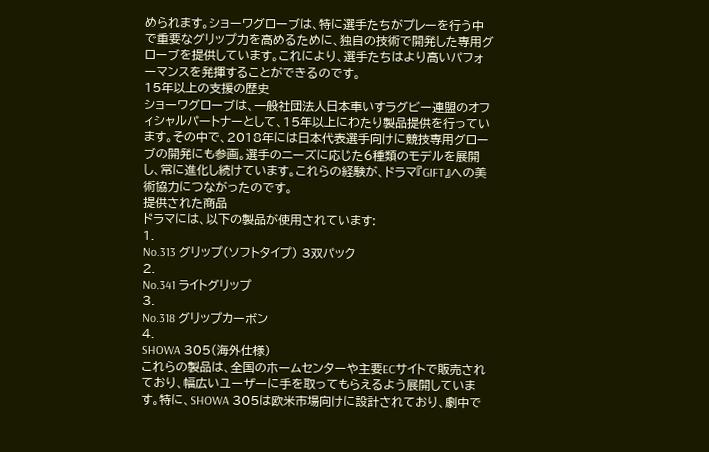められます。ショーワグローブは、特に選手たちがプレーを行う中で重要なグリップ力を高めるために、独自の技術で開発した専用グローブを提供しています。これにより、選手たちはより高いパフォーマンスを発揮することができるのです。
15年以上の支援の歴史
ショーワグローブは、一般社団法人日本車いすラグビー連盟のオフィシャルパートナーとして、15年以上にわたり製品提供を行っています。その中で、2018年には日本代表選手向けに競技専用グローブの開発にも参画。選手のニーズに応じた6種類のモデルを展開し、常に進化し続けています。これらの経験が、ドラマ『GIFT』への美術協力につながったのです。
提供された商品
ドラマには、以下の製品が使用されています:
1.
No.313 グリップ(ソフトタイプ) 3双パック
2.
No.341 ライトグリップ
3.
No.318 グリップカーボン
4.
SHOWA 305(海外仕様)
これらの製品は、全国のホームセンターや主要ECサイトで販売されており、幅広いユーザーに手を取ってもらえるよう展開しています。特に、SHOWA 305は欧米市場向けに設計されており、劇中で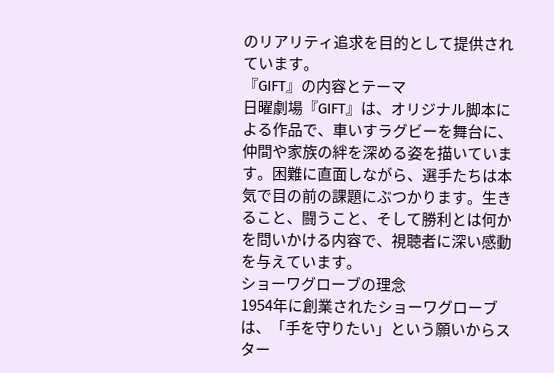のリアリティ追求を目的として提供されています。
『GIFT』の内容とテーマ
日曜劇場『GIFT』は、オリジナル脚本による作品で、車いすラグビーを舞台に、仲間や家族の絆を深める姿を描いています。困難に直面しながら、選手たちは本気で目の前の課題にぶつかります。生きること、闘うこと、そして勝利とは何かを問いかける内容で、視聴者に深い感動を与えています。
ショーワグローブの理念
1954年に創業されたショーワグローブは、「手を守りたい」という願いからスター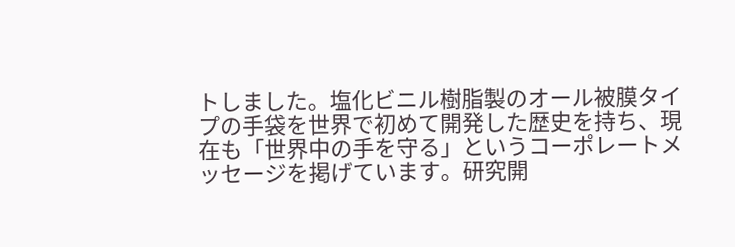トしました。塩化ビニル樹脂製のオール被膜タイプの手袋を世界で初めて開発した歴史を持ち、現在も「世界中の手を守る」というコーポレートメッセージを掲げています。研究開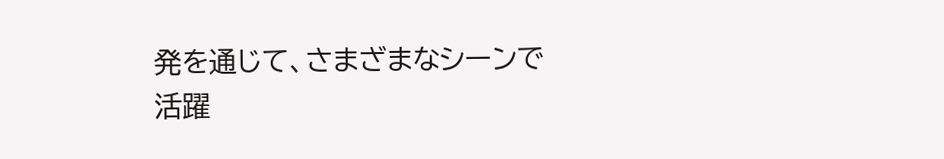発を通じて、さまざまなシーンで活躍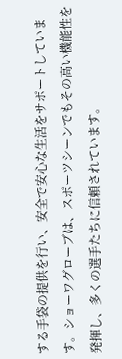する手袋の提供を行い、安全で安心な生活をサポートしています。ショーワグローブは、スポーツシーンでもその高い機能性を発揮し、多くの選手たちに信頼されています。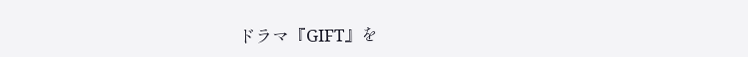ドラマ『GIFT』を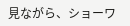見ながら、ショーワ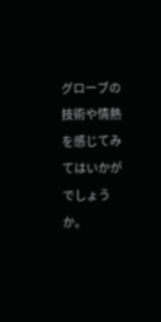グローブの技術や情熱を感じてみてはいかがでしょうか。